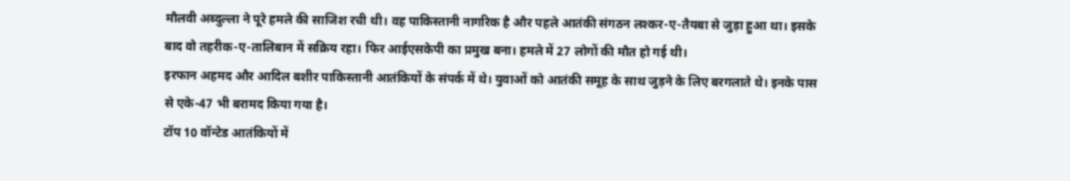मौलवी अब्दुल्ला ने पूरे हमले की साजिश रची थी। वह पाकिस्तानी नागरिक है और पहले आतंकी संगठन लश्कर-ए-तैयबा से जुड़ा हुआ था। इसके बाद वो तहरीक-ए-तालिबान में सक्रिय रहा। फिर आईएसकेपी का प्रमुख बना। हमले में 27 लोगों की मौत हो गई थी।
इरफान अहमद और आदिल बशीर पाकिस्तानी आतंकियों के संपर्क में थे। युवाओं को आतंकी समूह के साथ जुड़ने के लिए बरगलाते थे। इनके पास से एके-47 भी बरामद किया गया है।
टॉप 10 वॉन्टेड आतंकियों में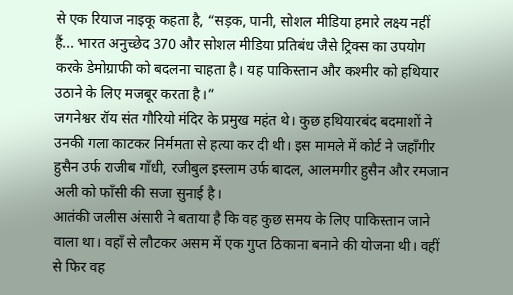से एक रियाज नाइकू कहता है, “सड़क, पानी, सोशल मीडिया हमारे लक्ष्य नहीं हैं... भारत अनुच्छेद 370 और सोशल मीडिया प्रतिबंध जैसे ट्रिक्स का उपयोग करके डेमोग्राफी को बदलना चाहता है। यह पाकिस्तान और कश्मीर को हथियार उठाने के लिए मजबूर करता है।”
जगनेश्वर रॉय संत गौरियो मंदिर के प्रमुख महंत थे। कुछ हथियारबंद बदमाशों ने उनकी गला काटकर निर्ममता से हत्या कर दी थी। इस मामले में कोर्ट ने जहाँगीर हुसैन उर्फ राजीब गाँधी, रजीबुल इस्लाम उर्फ बादल, आलमगीर हुसैन और रमजान अली को फाँसी की सजा सुनाई है।
आतंकी जलीस अंसारी ने बताया है कि वह कुछ समय के लिए पाकिस्तान जाने वाला था। वहॉं से लौटकर असम में एक गुप्त ठिकाना बनाने की योजना थी। वहीं से फिर वह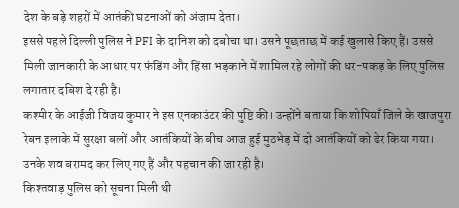देश के बड़े शहरों में आतंकी घटनाओं को अंजाम देता।
इससे पहले दिल्ली पुलिस ने PFI के दानिश को दबोचा था। उसने पूछताछ में कई खुलासे किए हैं। उससे मिली जानकारी के आधार पर फंडिंग और हिंसा भड़काने में शामिल रहे लोगों की धर-पकड़ के लिए पुलिस लगातार दबिश दे रही है।
कश्मीर के आईजी विजय कुमार ने इस एनकाउंटर की पुष्टि की। उन्होंने बताया कि शोपियाँ जिले के खाजपुरा रेबन इलाके में सुरक्षा बलों और आतंकियों के बीच आज हुई मुठभेड़ में दो आतंकियों को ढेर किया गया। उनके शव बरामद कर लिए गए हैं और पहचान की जा रही है।
किश्तवाड़ पुलिस को सूचना मिली थी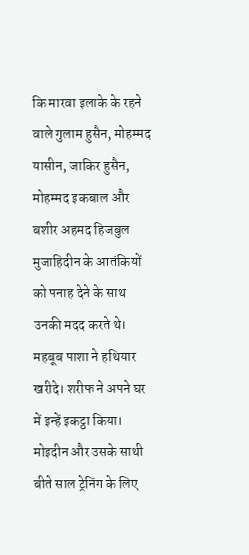कि मारवा इलाके के रहने वाले गुलाम हुसैन, मोहम्मद यासीन, जाकिर हुसैन, मोहम्मद इकबाल और बशीर अहमद हिजबुल मुजाहिदीन के आतंकियों को पनाह देने के साथ उनकी मदद करते थे।
महबूब पाशा ने हथियार खरीदे। शरीफ ने अपने घर में इन्हें इकट्ठा किया। मोइदीन और उसके साथी बीते साल ट्रेनिंग के लिए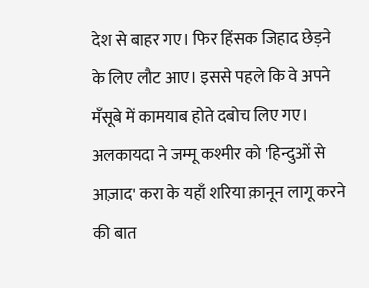देश से बाहर गए। फिर हिंसक जिहाद छेड़ने के लिए लौट आए। इससे पहले कि वे अपने मॅंसूबे में कामयाब होते दबोच लिए गए।
अलकायदा ने जम्मू कश्मीर को 'हिन्दुओं से आज़ाद' करा के यहाँ शरिया क़ानून लागू करने की बात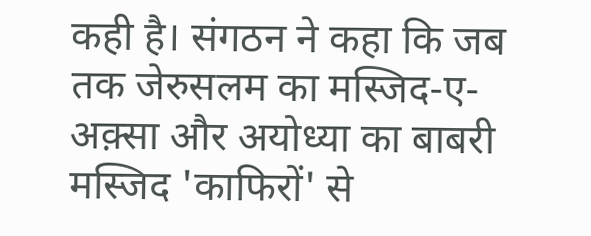कही है। संगठन ने कहा कि जब तक जेरुसलम का मस्जिद-ए-अक़्सा और अयोध्या का बाबरी मस्जिद 'काफिरों' से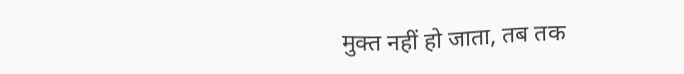मुक्त नहीं हो जाता, तब तक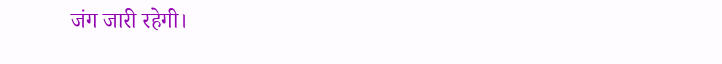जंग जारी रहेगी।